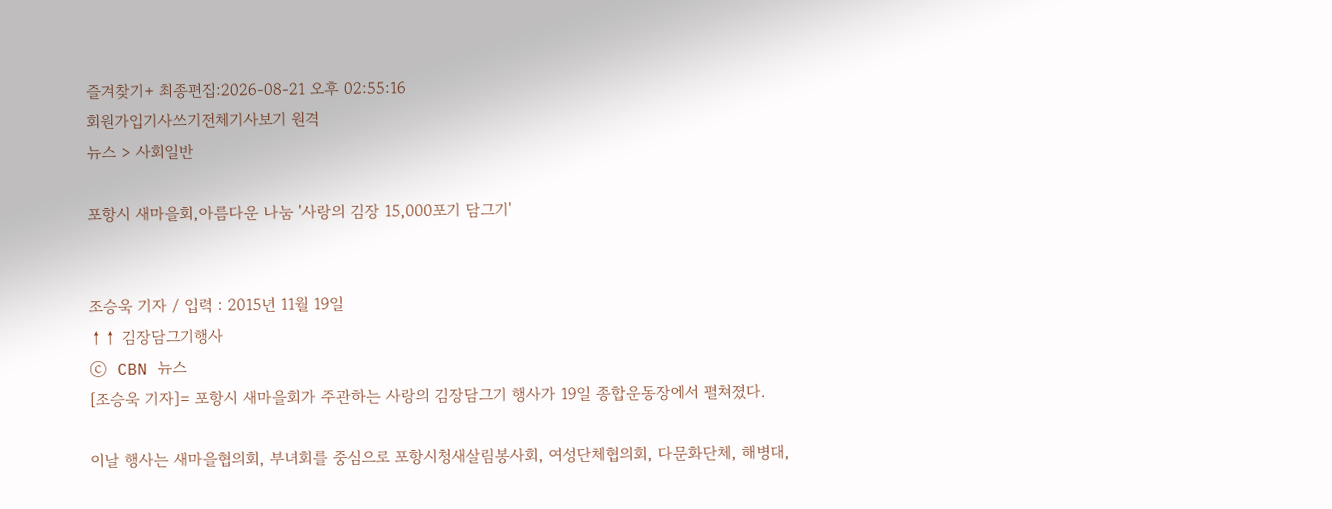즐겨찾기+ 최종편집:2026-08-21 오후 02:55:16
회원가입기사쓰기전체기사보기 원격
뉴스 > 사회일반

포항시 새마을회,아름다운 나눔 '사랑의 김장 15,000포기 담그기'


조승욱 기자 / 입력 : 2015년 11월 19일
↑↑ 김장담그기행사
ⓒ CBN 뉴스
[조승욱 기자]= 포항시 새마을회가 주관하는 사랑의 김장담그기 행사가 19일 종합운동장에서 펼쳐졌다.

이날 행사는 새마을협의회, 부녀회를 중심으로 포항시청새살림봉사회, 여성단체협의회, 다문화단체, 해병대,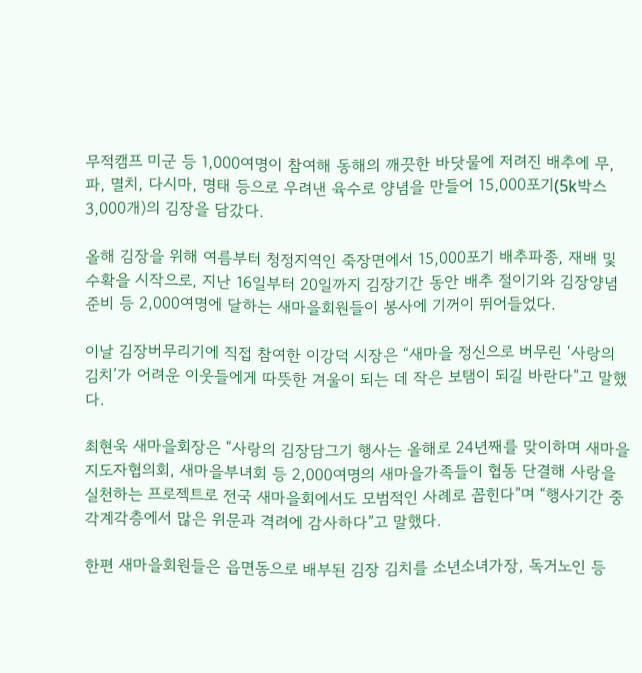무적캠프 미군 등 1,000여명이 참여해 동해의 깨끗한 바닷물에 저려진 배추에 무, 파, 멸치, 다시마, 명태 등으로 우려낸 육수로 양념을 만들어 15,000포기(5k박스 3,000개)의 김장을 담갔다.

올해 김장을 위해 여름부터 청정지역인 죽장면에서 15,000포기 배추파종, 재배 및 수확을 시작으로, 지난 16일부터 20일까지 김장기간 동안 배추 절이기와 김장양념 준비 등 2,000여명에 달하는 새마을회원들이 봉사에 기꺼이 뛰어들었다.

이날 김장버무리기에 직접 참여한 이강덕 시장은 “새마을 정신으로 버무린 ‘사랑의 김치’가 어려운 이웃들에게 따뜻한 겨울이 되는 데 작은 보탬이 되길 바란다”고 말했다.

최현욱 새마을회장은 “사랑의 김장담그기 행사는 올해로 24년째를 맞이하며 새마을지도자협의회, 새마을부녀회 등 2,000여명의 새마을가족들이 협동 단결해 사랑을 실천하는 프로젝트로 전국 새마을회에서도 모범적인 사례로 꼽힌다”며 “행사기간 중 각계각층에서 많은 위문과 격려에 감사하다”고 말했다.

한편 새마을회원들은 읍면동으로 배부된 김장 김치를 소년소녀가장, 독거노인 등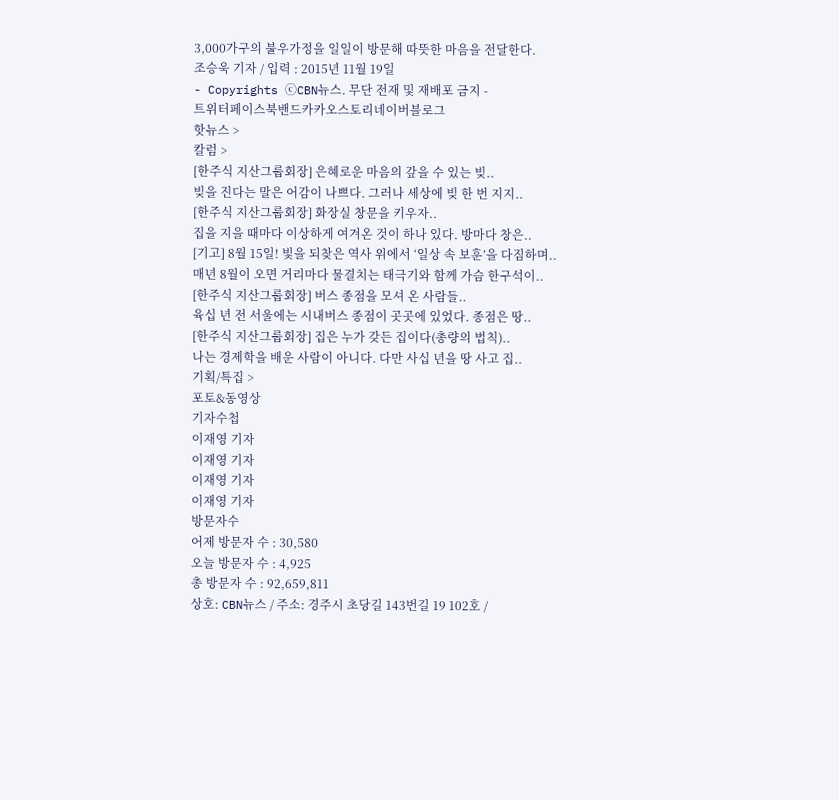3,000가구의 불우가정을 일일이 방문해 따뜻한 마음을 전달한다.
조승욱 기자 / 입력 : 2015년 11월 19일
- Copyrights ⓒCBN뉴스. 무단 전재 및 재배포 금지 -
트위터페이스북밴드카카오스토리네이버블로그
핫뉴스 >
칼럼 >
[한주식 지산그룹회장] 은혜로운 마음의 갚을 수 있는 빚..
빚을 진다는 말은 어감이 나쁘다. 그러나 세상에 빚 한 번 지지..
[한주식 지산그룹회장] 화장실 창문을 키우자..
집을 지을 때마다 이상하게 여겨온 것이 하나 있다. 방마다 창은..
[기고] 8월 15일! 빛을 되찾은 역사 위에서 ‘일상 속 보훈’을 다짐하며..
매년 8월이 오면 거리마다 물결치는 태극기와 함께 가슴 한구석이..
[한주식 지산그룹회장] 버스 종점을 모셔 온 사람들..
육십 년 전 서울에는 시내버스 종점이 곳곳에 있었다. 종점은 땅..
[한주식 지산그룹회장] 집은 누가 갖든 집이다(총량의 법칙)..
나는 경제학을 배운 사람이 아니다. 다만 사십 년을 땅 사고 집..
기획/특집 >
포토&동영상
기자수첩
이재영 기자
이재영 기자
이재영 기자
이재영 기자
방문자수
어제 방문자 수 : 30,580
오늘 방문자 수 : 4,925
총 방문자 수 : 92,659,811
상호: CBN뉴스 / 주소: 경주시 초당길 143번길 19 102호 /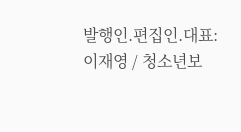발행인.편집인.대표: 이재영 / 청소년보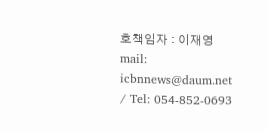호책임자 : 이재영
mail: icbnnews@daum.net / Tel: 054-852-0693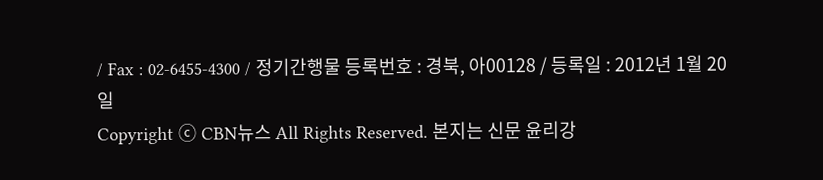/ Fax : 02-6455-4300 / 정기간행물 등록번호 : 경북, 아00128 / 등록일 : 2012년 1월 20일
Copyright ⓒ CBN뉴스 All Rights Reserved. 본지는 신문 윤리강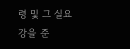령 및 그 실요강을 준